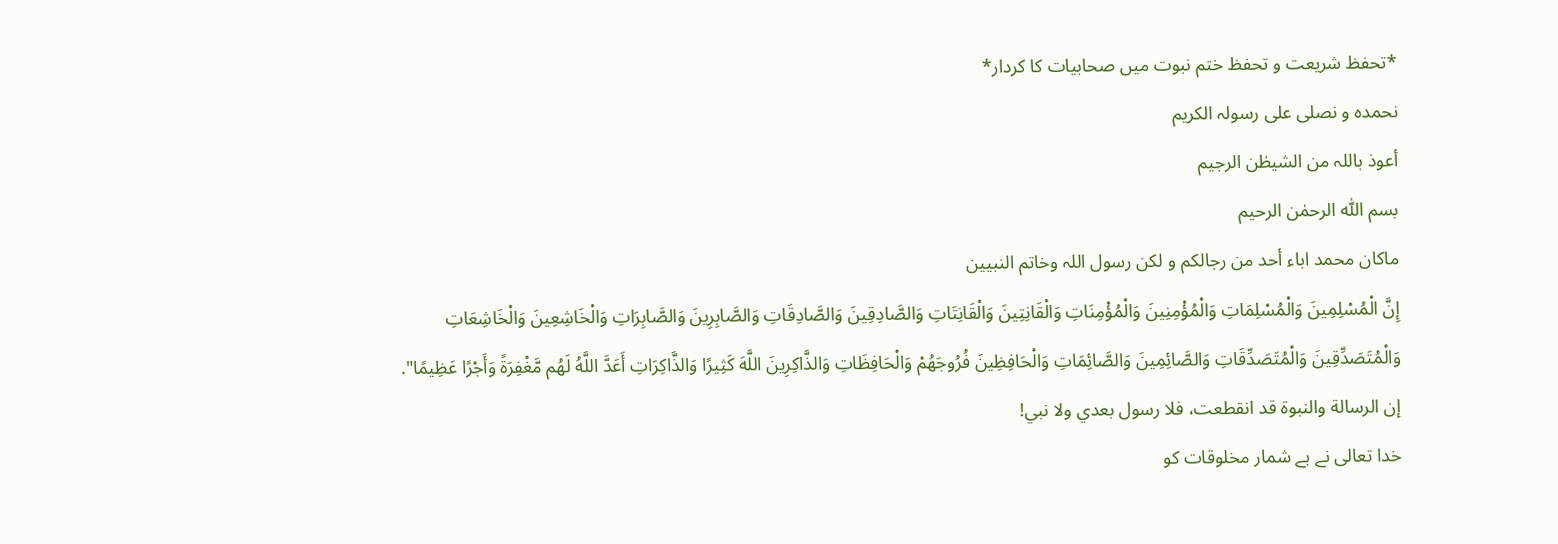*تحفظ شریعت و تحفظ ختم نبوت میں صحابیات کا کردار*
نحمدہ و نصلی علی رسولہ الکریم
أعوذ باللہ من الشیطٰن الرجیم
بسم اللّٰہ الرحمٰن الرحیم
ماکان محمد اباء أحد من رجالکم و لکن رسول اللہ وخاتم النبیین
إِنَّ الْمُسْلِمِينَ وَالْمُسْلِمَاتِ وَالْمُؤْمِنِينَ وَالْمُؤْمِنَاتِ وَالْقَانِتِينَ وَالْقَانِتَاتِ وَالصَّادِقِينَ وَالصَّادِقَاتِ وَالصَّابِرِينَ وَالصَّابِرَاتِ وَالْخَاشِعِينَ وَالْخَاشِعَاتِ وَالْمُتَصَدِّقِينَ وَالْمُتَصَدِّقَاتِ وَالصَّائِمِينَ وَالصَّائِمَاتِ وَالْحَافِظِينَ فُرُوجَهُمْ وَالْحَافِظَاتِ وَالذَّاكِرِينَ اللَّهَ كَثِيرًا وَالذَّاكِرَاتِ أَعَدَّ اللَّهُ لَهُم مَّغْفِرَةً وَأَجْرًا عَظِيمًا".
إن الرسالة والنبوة قد انقطعت، فلا رسول بعدي ولا نبي!
خدا تعالی نے بے شمار مخلوقات کو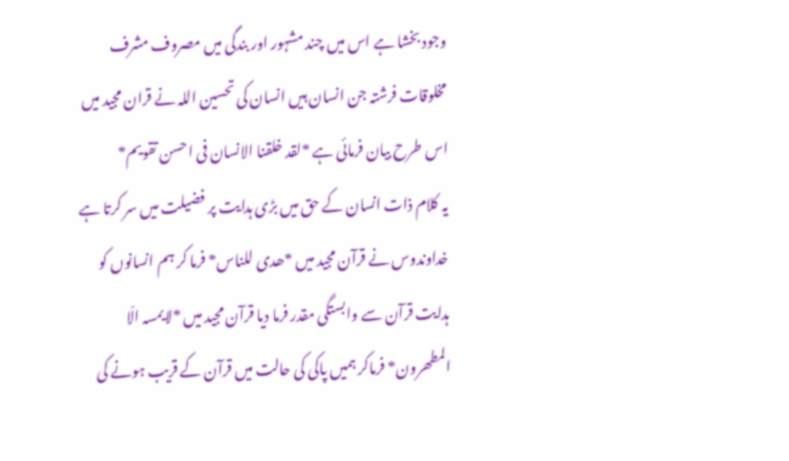وجود بخشا ہے اس میں چند مشہور اور بندگی میں مصروف مشرف مخلوقات فرشتہ جن انسان ہیں انسان کی تحسین اللہ نے قران مجید میں اس طرح بیان فرمائی ہے *لقد خلقنا الانسان فی احسن تقویم*
یہ کلام ذات انسان کے حق میں بڑی ہدایت پر فضیلت میں سر کرتا ہے خداوندوس نے قرآن مجید میں *ھدی للناس* فرما کر ہم انسانوں کو ہدایت قرآن سے وابستگی مقدر فرما دیا قرآن مجید میں *لایمسہ الّا المطھرون* فرماکر ہمیں پاکی کی حالت میں قرآن کے قریب ہونے کی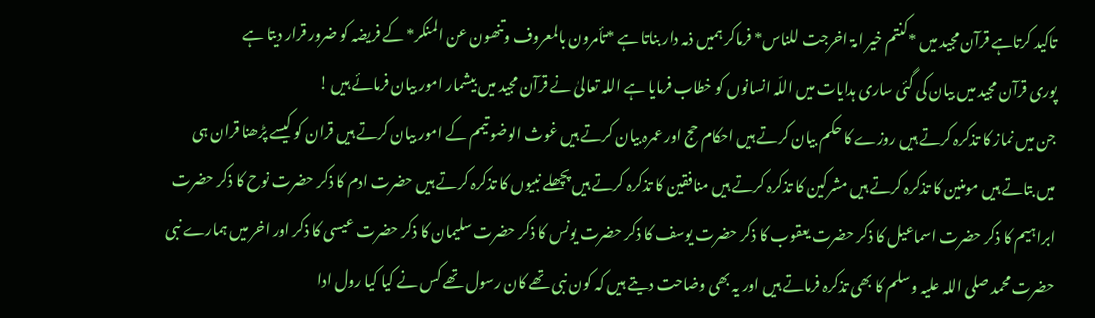تاکید کرتاہے قرآن مجید میں *کنتم خیر امۃ اخرجت للناس* فرماکر ہمیں ذمہ دار بناتا ہے *تأمرون بالمعروف وتنھون عن المنکر* کے فریضہ کو ضرور قرار دیتا ہے
پوری قرآن مجید میں بیان کی گئی ساری ہدایات میں اللّہ انسانوں کو خطاب فرمایا ہے اللہ تعالیٰ نے قرآن مجید میں بیشمار امور بیان فرمائے ہیں !
جن میں نماز کا تذکرہ کرتے ہیں روزے کا حکم بیان کرتے ہیں احکام حج اور عمرہ بیان کرتے ہیں غوث الوضو تیمم کے امور بیان کرتے ہیں قران کو کیسے پڑھنا قران ہی میں بتاتے ہیں مومنین کا تذکرہ کرتے ہیں مشرکین کا تذکرہ کرتے ہیں منافقین کا تذکرہ کرتے ہیں پچھلے نبیوں کا تذکرہ کرتے ہیں حضرت ادم کا ذکر حضرت نوح کا ذکر حضرت ابراہیم کا ذکر حضرت اسماعیل کا ذکر حضرت یعقوب کا ذکر حضرت یوسف کا ذکر حضرت یونس کا ذکر حضرت سلیمان کا ذکر حضرت عیسی کا ذکر اور اخر میں ہمارے نبی حضرت محمد صلی اللہ علیہ وسلم کا بھی تذکرہ فرماتے ہیں اور یہ بھی وضاحت دیتے ہیں کہ کون نبی تھے کان رسول تھے کس نے کیا کیا رول ادا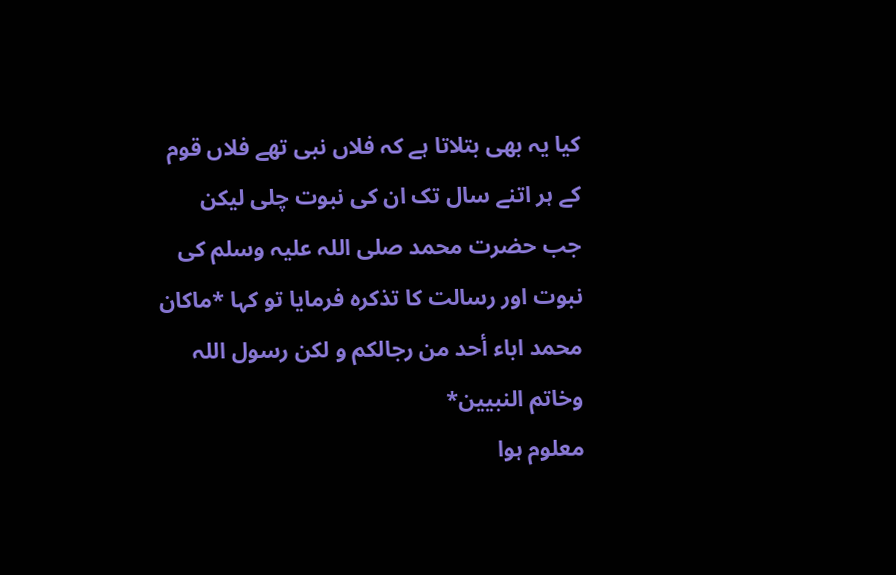کیا یہ بھی بتلاتا ہے کہ فلاں نبی تھے فلاں قوم کے ہر اتنے سال تک ان کی نبوت چلی لیکن جب حضرت محمد صلی اللہ علیہ وسلم کی نبوت اور رسالت کا تذکرہ فرمایا تو کہا *ماکان محمد اباء أحد من رجالکم و لکن رسول اللہ وخاتم النبیین*
معلوم ہوا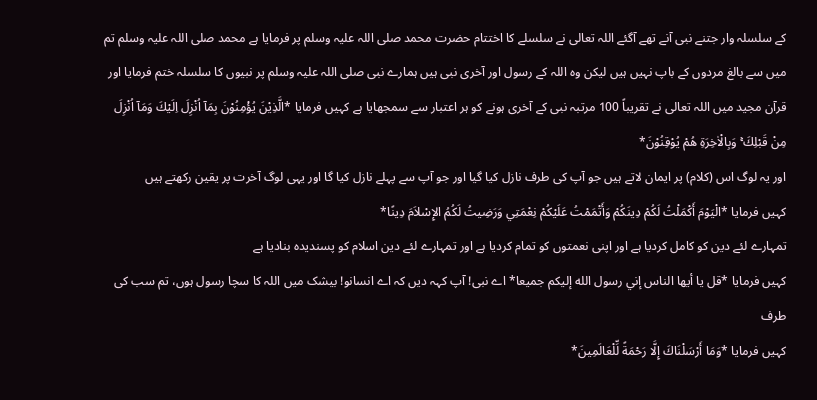کے سلسلہ وار جتنے نبی آنے تھے آگئے اللہ تعالی نے سلسلے کا اختتام حضرت محمد صلی اللہ علیہ وسلم پر فرمایا ہے محمد صلی اللہ علیہ وسلم تم میں سے بالغ مردوں کے باپ نہیں ہیں لیکن وہ اللہ کے رسول اور آخری نبی ہیں ہمارے نبی صلی اللہ علیہ وسلم پر نبیوں کا سلسلہ ختم فرمایا اور قرآن مجید میں اللہ تعالی نے تقریباً 100 مرتبہ نبی کے آخری ہونے کو ہر اعتبار سے سمجھایا ہے کہیں فرمایا *الَّذِيْنَ يُؤْمِنُوْنَ بِمَآ اُنْزِلَ اِلَيْكَ وَمَآ اُنْزِلَ مِنْ قَبْلِكَ ۚ وَبِالْاٰخِرَةِ ھُمْ يُوْقِنُوْنَ*
اور یہ لوگ اس (کلام) پر ایمان لاتے ہیں جو آپ کی طرف نازل کیا گیا اور جو آپ سے پہلے نازل کیا گا اور یہی لوگ آخرت پر یقین رکھتے ہیں
کہیں فرمایا *الْيَوْمَ أَكْمَلْتُ لَكُمْ دِينَكُمْ وَأَتْمَمْتُ عَلَيْكُمْ نِعْمَتِي وَرَضِيتُ لَكُمُ الإِسْلاَمَ دِينًا*
تمہارے لئے دین کو کامل کردیا ہے اور اپنی نعمتوں کو تمام کردیا ہے اور تمہارے لئے دین اسلام کو پسندیدہ بنادیا ہے
کہیں فرمایا *قل يا أيها الناس إني رسول الله إليكم جميعا* اے نبی! آپ کہہ دیں کہ اے انسانو! بیشک میں اللہ کا سچا رسول ہوں، تم سب کی طرف
کہیں فرمایا *وَمَا أَرْسَلْنَاكَ إِلَّا رَحْمَةً لِّلْعَالَمِينَ*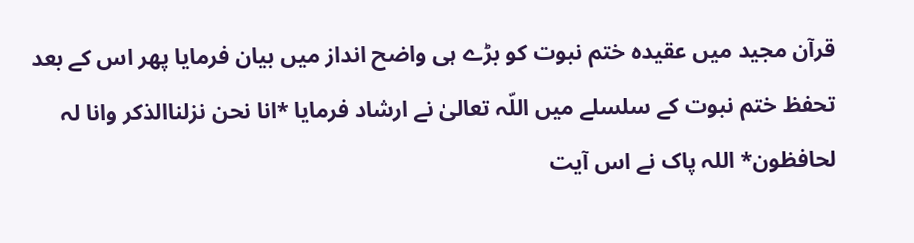قرآن مجید میں عقیدہ ختم نبوت کو بڑے ہی واضح انداز میں بیان فرمایا پھر اس کے بعد تحفظ ختم نبوت کے سلسلے میں اللّہ تعالیٰ نے ارشاد فرمایا *انا نحن نزلناالذکر وانا لہ لحافظون* اللہ پاک نے اس آیت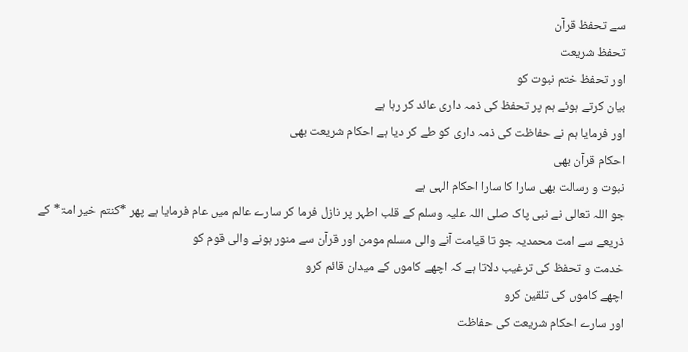سے تحفظ قرآن
تحفظ شریعت
اور تحفظ ختم نبوت کو
بیان کرتے ہوئے ہم پر تحفظ کی ذمہ داری عائد کر رہا ہے
اور فرمایا ہم نے حفاظت کی ذمہ داری کو طے کر دیا ہے احکام شریعت بھی
احکام قرآن بھی
نبوت و رسالت بھی سارا کا سارا احکام الہی ہے
جو اللہ تعالی نے نبی پاک صلی اللہ علیہ وسلم کے قلب اطہر پر نازل فرما کر سارے عالم میں عام فرمایا ہے پھر *کنتم خیر امۃ* کے ذریعے سے امت محمدیہ جو تا قیامت آنے والی مسلم مومن اور قرآن سے منور ہونے والی قوم کو
خدمت و تحفظ کی ترغیب دلاتا ہے کہ اچھے کاموں کے میدان قائم کرو
اچھے کاموں کی تلقین کرو
اور سارے احکام شریعت کی حفاظت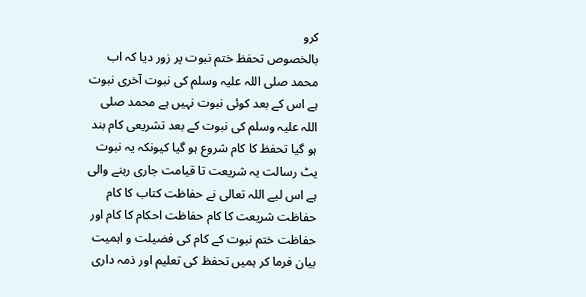کرو
بالخصوص تحفظ ختم نبوت پر زور دیا کہ اب محمد صلی اللہ علیہ وسلم کی نبوت آخری نبوت ہے اس کے بعد کوئی نبوت نہیں ہے محمد صلی اللہ علیہ وسلم کی نبوت کے بعد تشریعی کام بند ہو گیا تحفظ کا کام شروع ہو گیا کیونکہ یہ نبوت یٹ رسالت یہ شریعت تا قیامت جاری رہنے والی ہے اس لیے اللہ تعالی نے حفاظت کتاب کا کام حفاظت شریعت کا کام حفاظت احکام کا کام اور حفاظت ختم نبوت کے کام کی فضیلت و اہمیت بیان فرما کر ہمیں تحفظ کی تعلیم اور ذمہ داری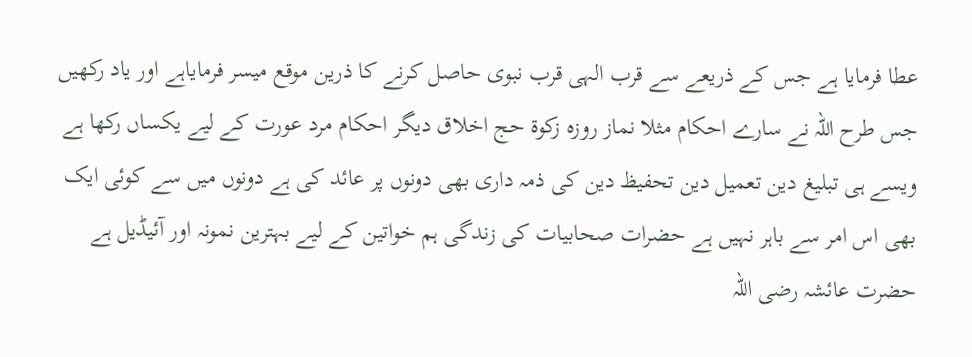عطا فرمایا ہے جس کے ذریعے سے قرب الہی قرب نبوی حاصل کرنے کا ذرین موقع میسر فرمایاہے اور یاد رکھیں جس طرح اللہ نے سارے احکام مثلا نماز روزہ زکوۃ حج اخلاق دیگر احکام مرد عورت کے لیے یکساں رکھا ہے ویسے ہی تبلیغ دین تعمیل دین تحفیظ دین کی ذمہ داری بھی دونوں پر عائد کی ہے دونوں میں سے کوئی ایک بھی اس امر سے باہر نہیں ہے حضرات صحابیات کی زندگی ہم خواتین کے لیے بہترین نمونہ اور آئیڈیل ہے
حضرت عائشہ رضی اللہ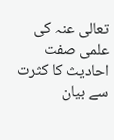تعالی عنہ کی علمی صفت احادیث کا کثرت سے بیان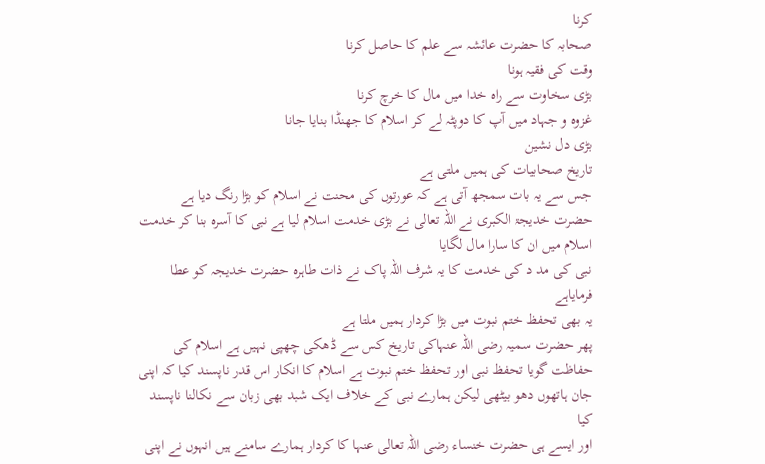کرنا
صحابہ کا حضرت عائشہ سے علم کا حاصل کرنا
وقت کی فقیہ ہونا
بڑی سخاوت سے راہ خدا میں مال کا خرچ کرنا
غزوہ و جہاد میں آپ کا دوپٹہ لے کر اسلام کا جھنڈا بنایا جانا
بڑی دل نشین
تاریخ صحابیات کی ہمیں ملتی ہے
جس سے یہ بات سمجھ آتی ہے کہ عورتوں کی محنت نے اسلام کو بڑا رنگ دیا ہے
حضرت خدیجۃ الکبری نے اللہ تعالی نے بڑی خدمت اسلام لیا ہے نبی کا آسرہ بنا کر خدمت اسلام میں ان کا سارا مال لگایا
نبی کی مد د کی خدمت کا یہ شرف اللہ پاک نے ذات طاہرہ حضرت خدیجہ کو عطا فرمایاہے
یہ بھی تحفظ ختم نبوت میں بڑا کردار ہمیں ملتا ہے
پھر حضرت سمیہ رضی اللہ عنہاکی تاریخ کس سے ڈھکی چھپی نہیں ہے اسلام کی حفاظت گویا تحفظ نبی اور تحفظ ختم نبوت ہے اسلام کا انکار اس قدر ناپسند کیا کہ اپنی جان ہاتھوں دھو بیٹھی لیکن ہمارے نبی کے خلاف ایک شبد بھی زبان سے نکالنا ناپسند کیا
اور ایسے ہی حضرت خنساء رضی اللہ تعالی عنہا کا کردار ہمارے سامنے ہیں انہوں نے اپنی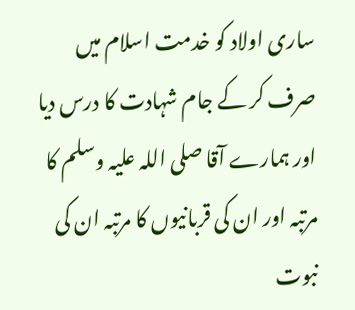ساری اولاد کو خدمت اسلام میں صرف کر کے جام شہادت کا درس دیا اور ہمارے آقا صلی اللہ علیہ وسلم کا مرتبہ اور ان کی قربانیوں کا مرتبہ ان کی نبوت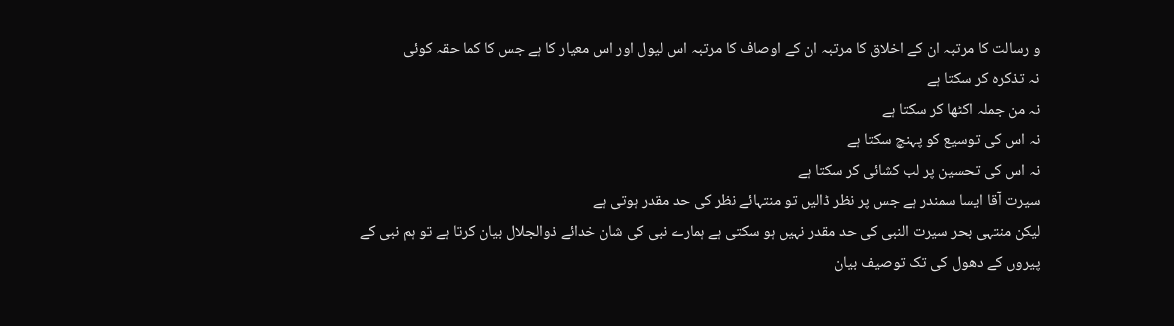و رسالت کا مرتبہ ان کے اخلاق کا مرتبہ ان کے اوصاف کا مرتبہ اس لیول اور اس معیار کا ہے جس کا کما حقہ کوئی
نہ تذکرہ کر سکتا ہے
نہ من جملہ اکٹھا کر سکتا ہے
نہ اس کی توسیع کو پہنچ سکتا ہے
نہ اس کی تحسین پر لب کشائی کر سکتا ہے
سیرت آقا ایسا سمندر ہے جس پر نظر ڈالیں تو منتہائے نظر کی حد مقدر ہوتی ہے
لیکن منتہی بحر سیرت النبی کی حد مقدر نہیں ہو سکتی ہے ہمارے نبی کی شان خدائے ذوالجلال بیان کرتا ہے تو ہم نبی کے پیروں کے دھول کی تک توصیف بیان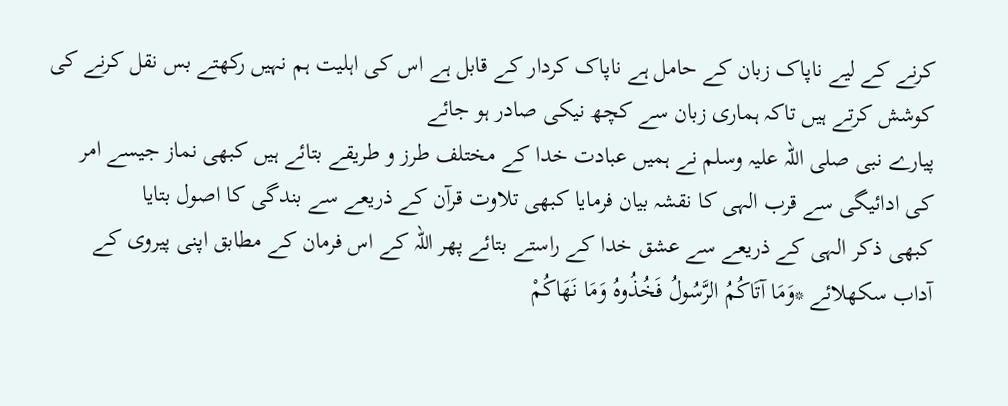کرنے کے لیے ناپاک زبان کے حامل ہے ناپاک کردار کے قابل ہے اس کی اہلیت ہم نہیں رکھتے بس نقل کرنے کی کوشش کرتے ہیں تاکہ ہماری زبان سے کچھ نیکی صادر ہو جائے
پیارے نبی صلی اللہ علیہ وسلم نے ہمیں عبادت خدا کے مختلف طرز و طریقے بتائے ہیں کبھی نماز جیسے امر کی ادائیگی سے قرب الہی کا نقشہ بیان فرمایا کبھی تلاوت قرآن کے ذریعے سے بندگی کا اصول بتایا
کبھی ذکر الہی کے ذریعے سے عشق خدا کے راستے بتائے پھر اللہ کے اس فرمان کے مطابق اپنی پیروی کے آداب سکھلائے *وَمَا آتَاكُمُ الرَّسُولُ فَخُذُوهُ وَمَا نَهَاكُمْ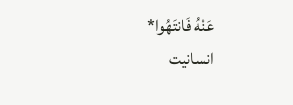عَنْهُ فَانتَهُوا*
انسانیت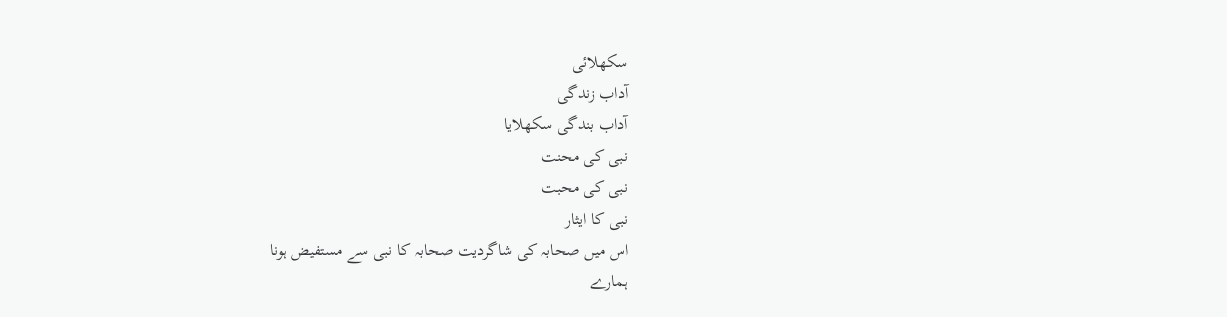سکھلائی
آداب زندگی
آداب بندگی سکھلایا
نبی کی محنت
نبی کی محبت
نبی کا ایثار
اس میں صحابہ کی شاگردیت صحابہ کا نبی سے مستفیض ہونا
ہمارے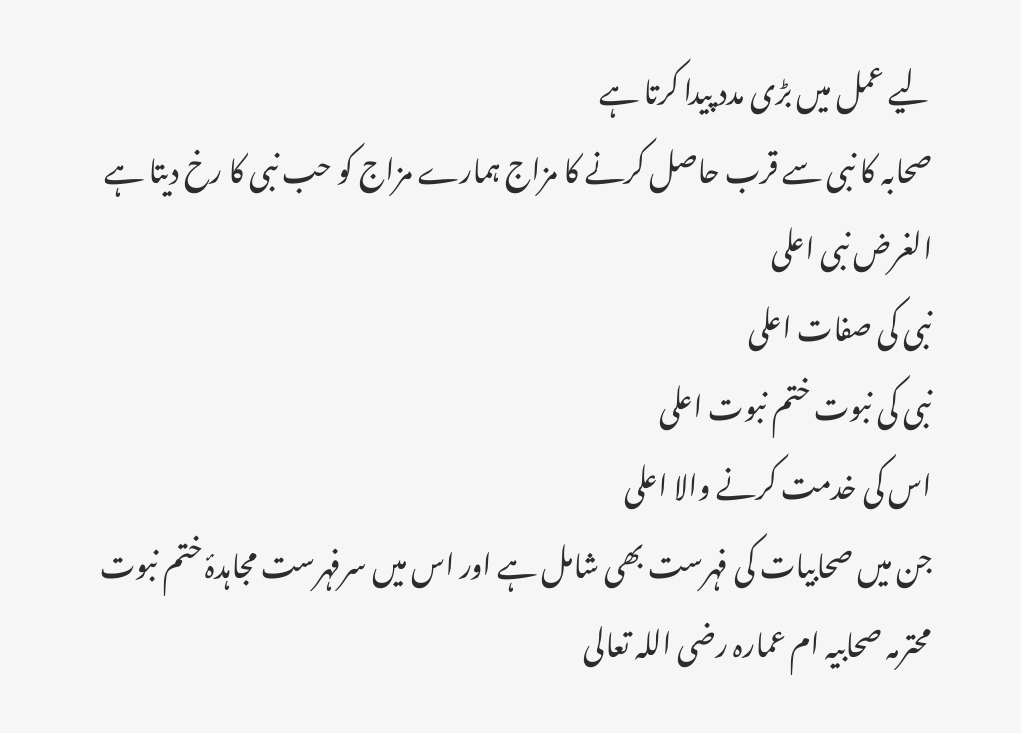لیے عمل میں بڑی مدد پیدا کرتا ہے
صحابہ کا نبی سے قرب حاصل کرنے کا مزاج ہمارے مزاج کو حب نبی کا رخ دیتا ہے
الغرض نبی اعلی
نبی کی صفات اعلی
نبی کی نبوت ختم نبوت اعلی
اس کی خدمت کرنے والا اعلی
جن میں صحابیات کی فہرست بھی شامل ہے اور اس میں سرفہرست مجاہدۂ ختم نبوت محترمہ صحابیہ ام عمارہ رضی اللہ تعالی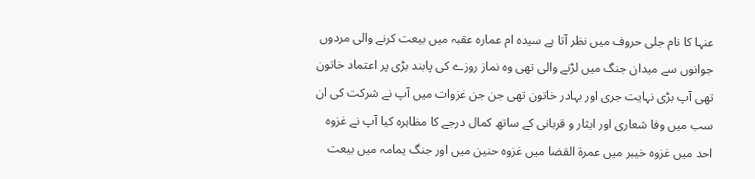عنہا کا نام جلی حروف میں نظر آتا ہے سیدہ ام عمارہ عقبہ میں بیعت کرنے والی مردوں جوانوں سے میدان جنگ میں لڑنے والی تھی وہ نماز روزے کی پابند بڑی پر اعتماد خاتون تھی آپ بڑی نہایت جری اور بہادر خاتون تھی جن جن غزوات میں آپ نے شرکت کی ان سب میں وفا شعاری اور ایثار و قربانی کے ساتھ کمال درجے کا مظاہرہ کیا آپ نے غزوہ احد میں غزوہ خیبر میں عمرۃ القضا میں غزوہ حنین میں اور جنگ یمامہ میں بیعت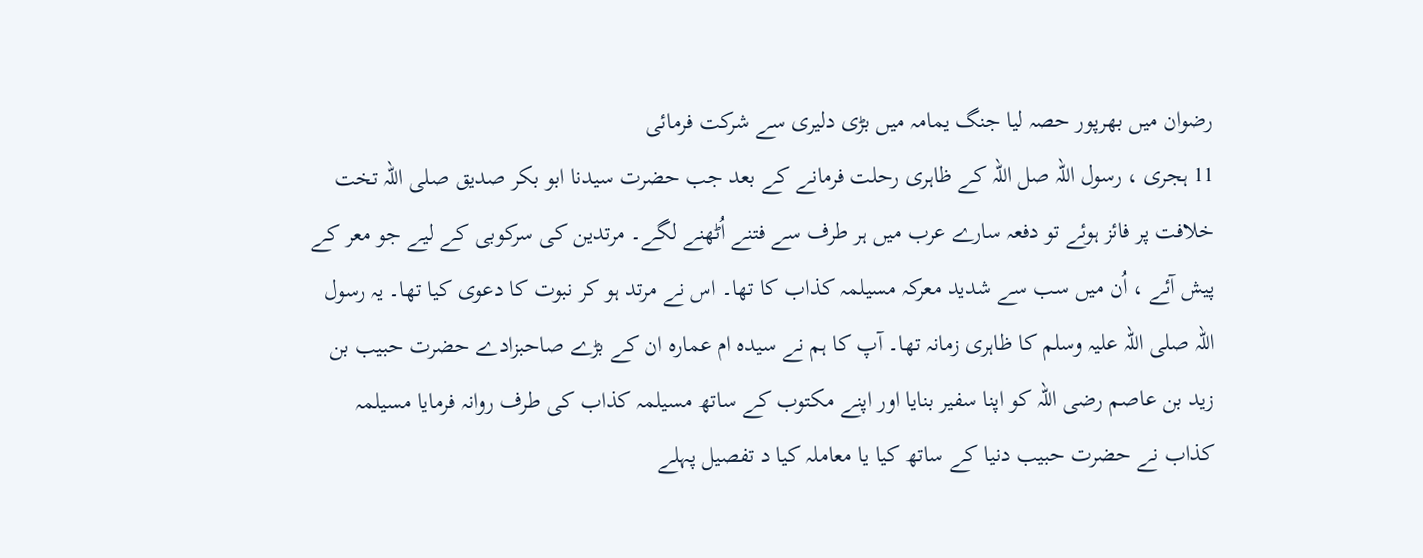رضوان میں بھرپور حصہ لیا جنگ یمامہ میں بڑی دلیری سے شرکت فرمائی
11 ہجری ، رسول اللہ صل اللہ کے ظاہری رحلت فرمانے کے بعد جب حضرت سیدنا ابو بکر صدیق صلی اللہ تخت خلافت پر فائز ہوئے تو دفعہ سارے عرب میں ہر طرف سے فتنے اُٹھنے لگے۔ مرتدین کی سرکوبی کے لیے جو معر کے پیش آئے ، اُن میں سب سے شدید معرکہ مسیلمہ کذاب کا تھا۔ اس نے مرتد ہو کر نبوت کا دعوی کیا تھا۔ یہ رسول اللہ صلی اللہ علیہ وسلم کا ظاہری زمانہ تھا۔ آپ کا ہم نے سیدہ ام عمارہ ان کے بڑے صاحبزادے حضرت حبیب بن زید بن عاصم رضی اللہ کو اپنا سفیر بنایا اور اپنے مکتوب کے ساتھ مسیلمہ کذاب کی طرف روانہ فرمایا مسیلمہ کذاب نے حضرت حبیب دنیا کے ساتھ کیا یا معاملہ کیا د تفصیل پہلے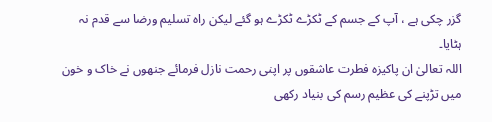گزر چکی ہے ، آپ کے جسم کے ٹکڑے ٹکڑے ہو گئے لیکن راہ تسلیم ورضا سے قدم نہ ہٹایا۔
اللہ تعالیٰ ان پاکیزہ فطرت عاشقوں پر اپنی رحمت نازل فرمائے جنھوں نے خاک و خون میں تڑپنے کی عظیم رسم کی بنیاد رکھی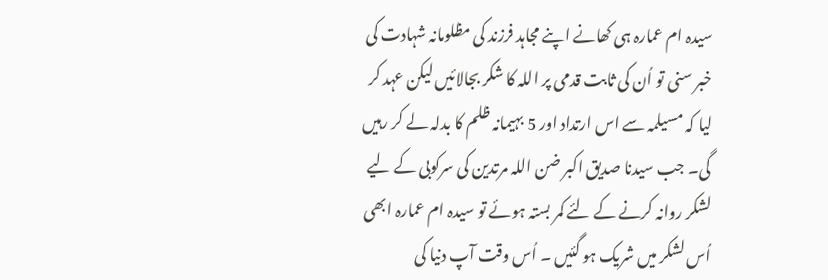سیدہ ام عمارہ ہی کھانے اپنے مجاہد فرزند کی مظلومانہ شہادت کی خبر سنی تو اُن کی ثابت قدمی پر اللہ کا شکر بجالائیں لیکن عہد کر لیا کہ مسیلمہ سے اس ارتداد اور 5 بہیمانہ ظلم کا بدلہ لے کر رہیں گی۔ جب سیدنا صدیق اکبر ضن اللہ مرتدین کی سرکوبی کے لیے لشکر روانہ کرنے کے لئے کمر بستہ ہوئے تو سیدہ ام عمارہ ابھی اُس لشکر میں شریک ہو گئیں ۔ اُس وقت آپ دنیا کی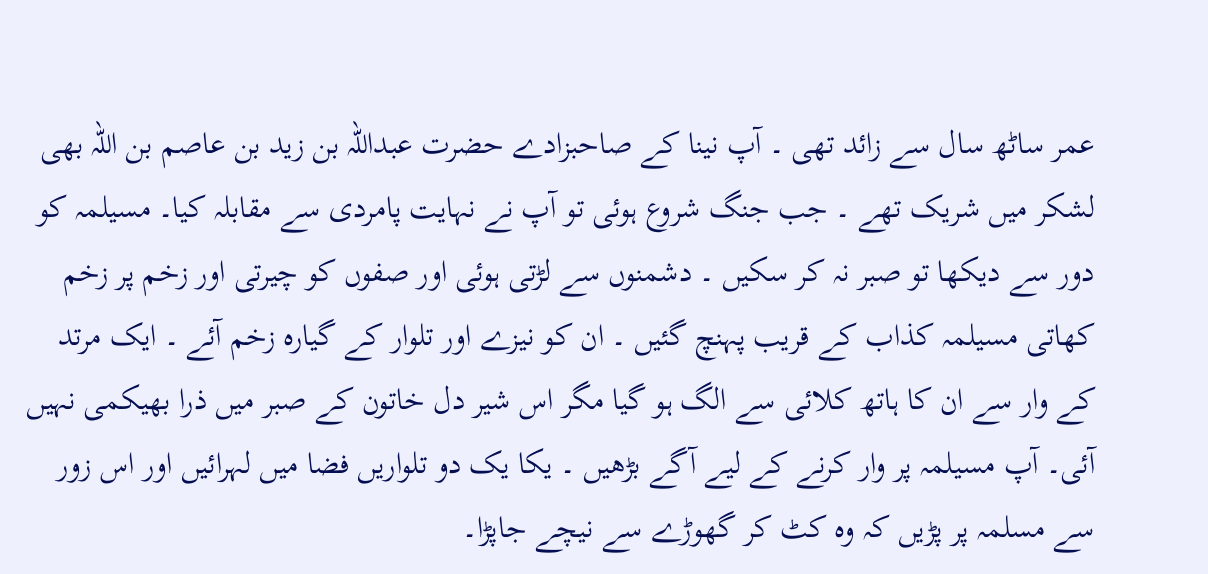عمر ساٹھ سال سے زائد تھی ۔ آپ نینا کے صاحبزادے حضرت عبداللہ بن زید بن عاصم بن اللہ بھی لشکر میں شریک تھے ۔ جب جنگ شروع ہوئی تو آپ نے نہایت پامردی سے مقابلہ کیا۔ مسیلمہ کو دور سے دیکھا تو صبر نہ کر سکیں ۔ دشمنوں سے لڑتی ہوئی اور صفوں کو چیرتی اور زخم پر زخم کھاتی مسیلمہ کذاب کے قریب پہنچ گئیں ۔ ان کو نیزے اور تلوار کے گیارہ زخم آئے ۔ ایک مرتد کے وار سے ان کا ہاتھ کلائی سے الگ ہو گیا مگر اس شیر دل خاتون کے صبر میں ذرا بھیکمی نہیں آئی۔ آپ مسیلمہ پر وار کرنے کے لیے آگے بڑھیں ۔ یکا یک دو تلواریں فضا میں لہرائیں اور اس زور سے مسلمہ پر پڑیں کہ وہ کٹ کر گھوڑے سے نیچے جاپڑا۔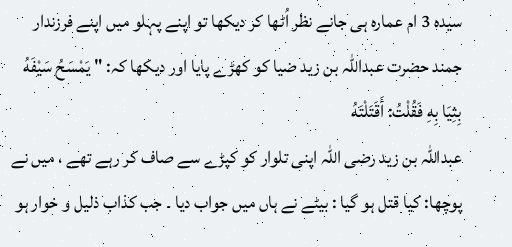سیدہ 3 ام عمارہ ہی جانے نظر اُٹھا کر دیکھا تو اپنے پہلو میں اپنے فرزندار جمند حضرت عبداللہ بن زید ضیا کو کھڑے پایا اور دیکھا کہ: " يَمْسَحُ سَيْفَهُ بِثِيَا بِهِ فَقُلْتُ: أَقَتَلْتَهُ
عبداللہ بن زید رضی اللہ اپنی تلوار کو کپڑے سے صاف کر رہے تھے ، میں نے پوچھا: کیا قتل ہو گیا : بیٹے نے ہاں میں جواب دیا ۔ جب کذاب ذلیل و خوار ہو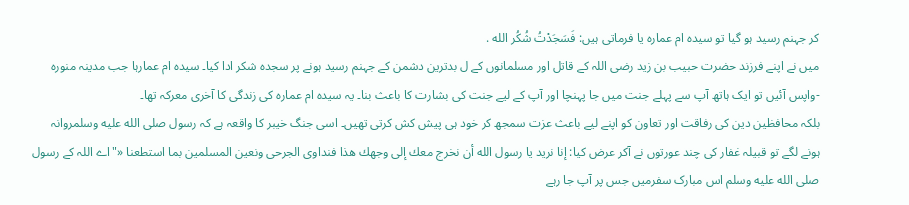کر جہنم رسید ہو گیا تو سیدہ ام عمارہ یا فرماتی ہیں: فَسَجَدْتُ شُكُر الله .
میں نے اپنے فرزند حضرت حبیب بن زید رضی اللہ کے قاتل اور مسلمانوں کے ل بدترین دشمن کے جہنم رسید ہونے پر سجدہ شکر ادا کیا۔ سیدہ ام عمارہا جب مدینہ منورہ -واپس آئیں تو ایک ہاتھ آپ سے پہلے جنت میں جا پہنچا اور آپ کے لیے جنت کی بشارت کا باعث بنا۔ یہ سیدہ ام عمارہ کی زندگی کا آخری معرکہ تھا۔
بلکہ محافظین دین کی رفاقت اور تعاون کو اپنے لیے باعث عزت سمجھ کر خود ہی پیش کش کرتی تھیں۔ اسی جنگ خیبر کا واقعہ ہے کہ رسول صلى الله عليه وسلمروانہ ہونے لگے تو قبیلہ غفار کی چند عورتوں نے آکر عرض كيا: إنا نريد يا رسول الله أن نخرج معك إلى وجهك هذا فنداوى الجرحى ونعين المسلمين بما استطعنا «"اے اللہ کے رسول صلى الله عليه وسلم اس مبارک سفرمیں جس پر آپ جا رہے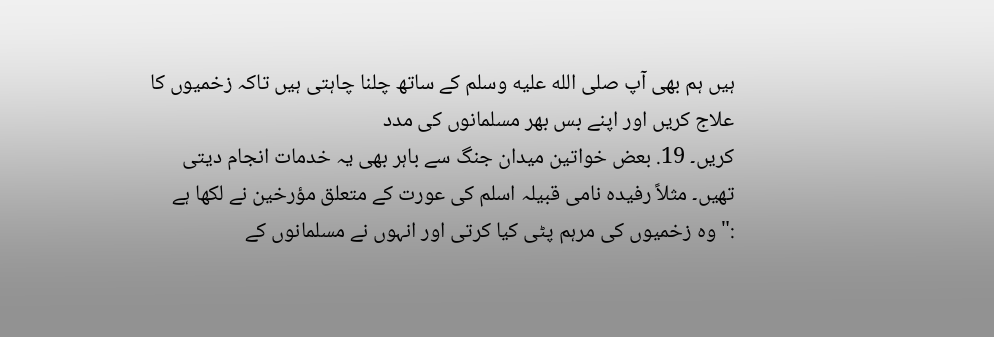ہیں ہم بھی آپ صلى الله عليه وسلم کے ساتھ چلنا چاہتی ہیں تاکہ زخمیوں کا علاج کریں اور اپنے بس بھر مسلمانوں کی مدد
کریں۔ 19. بعض خواتین میدان جنگ سے باہر بھی یہ خدمات انجام دیتی تھیں۔ مثلاً رفیده نامی قبیلہ اسلم کی عورت کے متعلق مؤرخین نے لکھا ہے :"وہ زخمیوں کی مرہم پٹی کیا کرتی اور انہوں نے مسلمانوں کے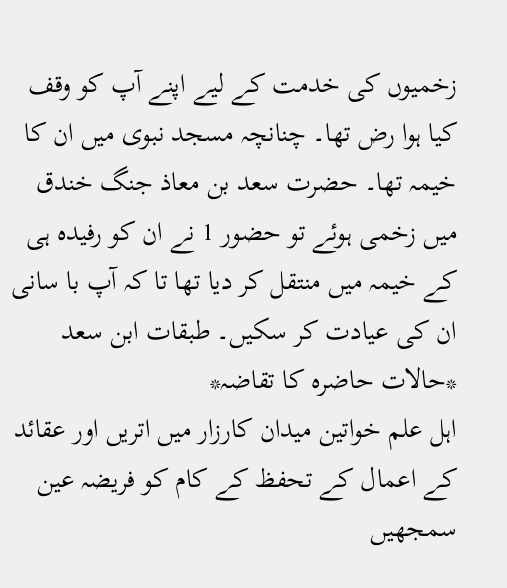زخمیوں کی خدمت کے لیے اپنے آپ کو وقف کیا ہوا رض تھا۔ چنانچہ مسجد نبوی میں ان کا خیمہ تھا۔ حضرت سعد بن معاذ جنگ خندق میں زخمی ہوئے تو حضور 1 نے ان کو رفیدہ ہی کے خیمہ میں منتقل کر دیا تھا تا کہ آپ با سانی ان کی عیادت کر سکیں۔ طبقات ابن سعد
*حالات حاضرہ کا تقاضہ*
اہل علم خواتین میدان کارزار میں اتریں اور عقائد کے اعمال کے تحفظ کے کام کو فریضہ عین سمجھیں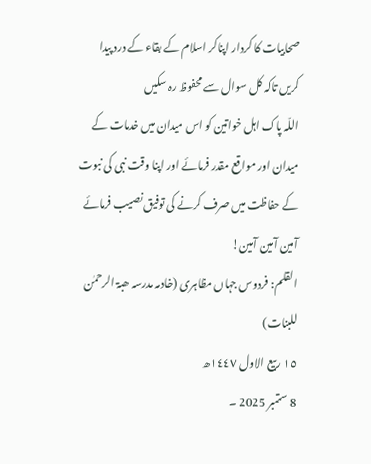صحابیات کا کردار اپناکر اسلام کے بقاء کے درد پیدا کریں تاکہ کل سوال سے محفوظ رہ سکیں
اللّہ پاک اہل خواتین کو اس میدان میں خدمات کے میدان اور مواقع مقدر فرمائے اور اپنا وقت نبی کی نبوت کے حفاظت میں صرف کرنے کی توفیق نصیب فرمائے آمین آمین آمین!
القلم: فردوس جہاں مظاہری (خادمہ مدرسہ ھبۃ الرحمٰن للبنات)
١٥ ربیع الاول ١٤٤٧ھ
8 ستمبر 2025 ۔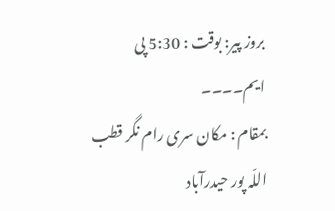بروز پیر: بوقت : 5:30 پی ایم۔۔۔۔
بمقام : مکان سری رام نگر قطب اللّہ پور حیدرآباد